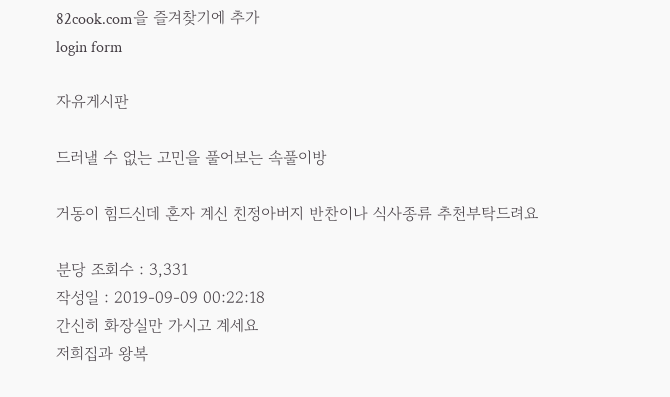82cook.com을 즐겨찾기에 추가
login form

자유게시판

드러낼 수 없는 고민을 풀어보는 속풀이방

거동이 힘드신데 혼자 계신 친정아버지 반찬이나 식사종류 추천부탁드려요

분당 조회수 : 3,331
작성일 : 2019-09-09 00:22:18
간신히 화장실만 가시고 계세요
저희집과 왕복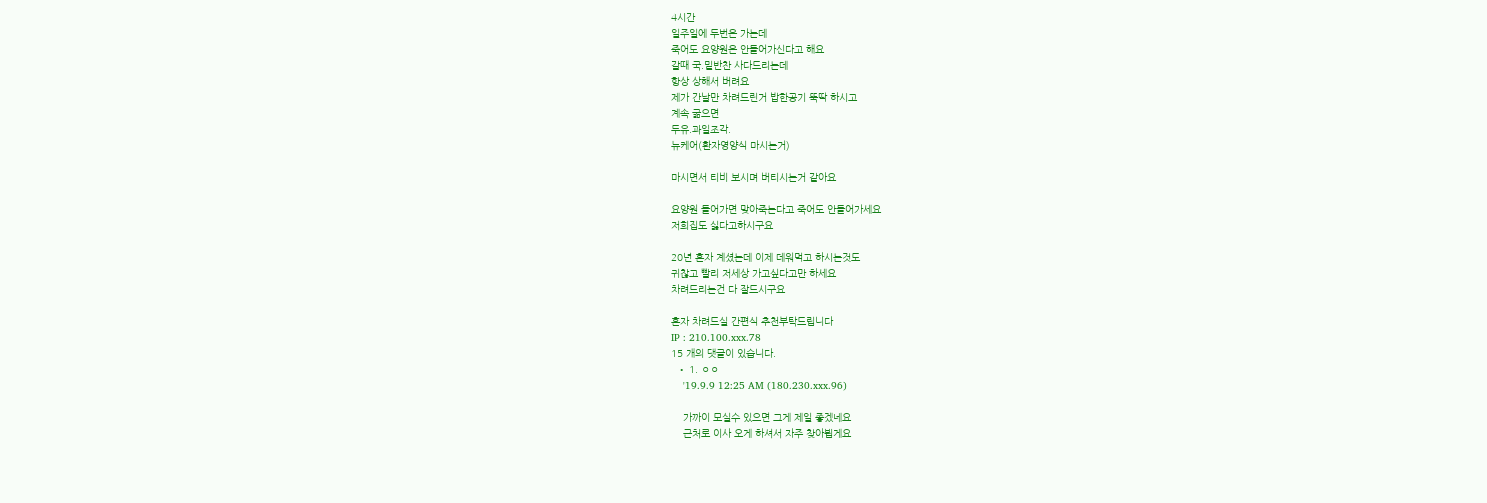4시간
일주일에 두번은 가는데
죽어도 요양원은 안들어가신다고 해요
갈때 국.밑반찬 사다드리는데
항상 상해서 버려요
제가 간날만 차려드린거 밥한공기 뚝딱 하시고
계속 굶으면
두유.과일조각.
뉴케어(환자영양식 마시는거)

마시면서 티비 보시며 버티시는거 같아요

요양원 들어가면 맞아죽는다고 죽어도 안들어가세요
저희집도 싫다고하시구요

20년 혼자 계셨는데 이제 데워먹고 하시는것도
귀찮고 빨리 저세상 가고싶다고만 하세요
차려드리는건 다 잘드시구요

혼자 차려드실 간편식 추천부탁드립니다
IP : 210.100.xxx.78
15 개의 댓글이 있습니다.
  • 1. ㅇㅇ
    '19.9.9 12:25 AM (180.230.xxx.96)

    가까이 모실수 있으면 그게 제일 좋겠네요
    근처로 이사 오게 하셔서 자주 찾아뵙게요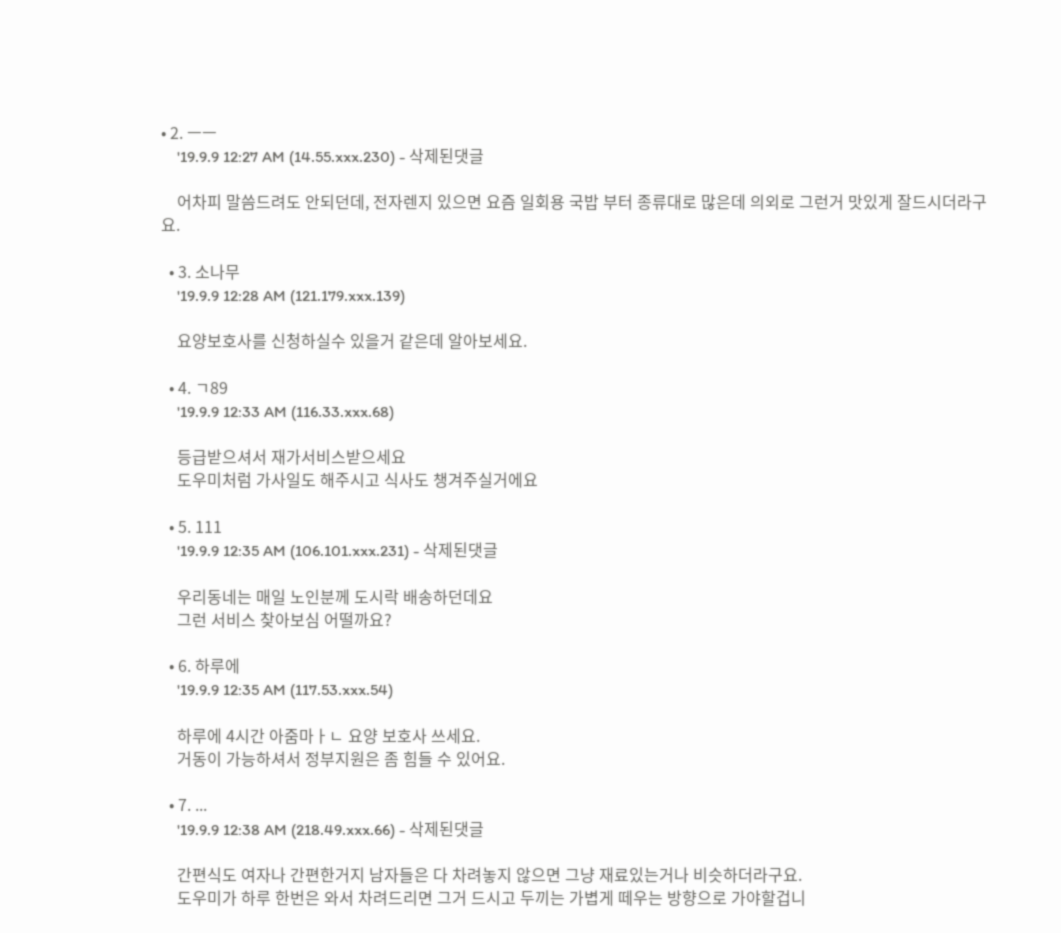• 2. ㅡㅡ
    '19.9.9 12:27 AM (14.55.xxx.230) - 삭제된댓글

    어차피 말씀드려도 안되던데, 전자렌지 있으면 요즘 일회용 국밥 부터 종류대로 많은데 의외로 그런거 맛있게 잘드시더라구요.

  • 3. 소나무
    '19.9.9 12:28 AM (121.179.xxx.139)

    요양보호사를 신청하실수 있을거 같은데 알아보세요.

  • 4. ㄱ89
    '19.9.9 12:33 AM (116.33.xxx.68)

    등급받으셔서 재가서비스받으세요
    도우미처럼 가사일도 해주시고 식사도 챙겨주실거에요

  • 5. 111
    '19.9.9 12:35 AM (106.101.xxx.231) - 삭제된댓글

    우리동네는 매일 노인분께 도시락 배송하던데요
    그런 서비스 찾아보심 어떨까요?

  • 6. 하루에
    '19.9.9 12:35 AM (117.53.xxx.54)

    하루에 4시간 아줌마ㅏㄴ 요양 보호사 쓰세요.
    거동이 가능하셔서 정부지원은 좀 힘들 수 있어요.

  • 7. ...
    '19.9.9 12:38 AM (218.49.xxx.66) - 삭제된댓글

    간편식도 여자나 간편한거지 남자들은 다 차려놓지 않으면 그냥 재료있는거나 비슷하더라구요.
    도우미가 하루 한번은 와서 차려드리면 그거 드시고 두끼는 가볍게 떼우는 방향으로 가야할겁니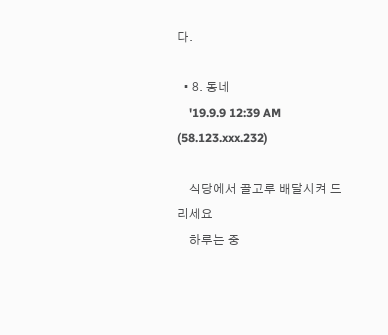다.

  • 8. 동네
    '19.9.9 12:39 AM (58.123.xxx.232)

    식당에서 골고루 배달시켜 드리세요
    하루는 중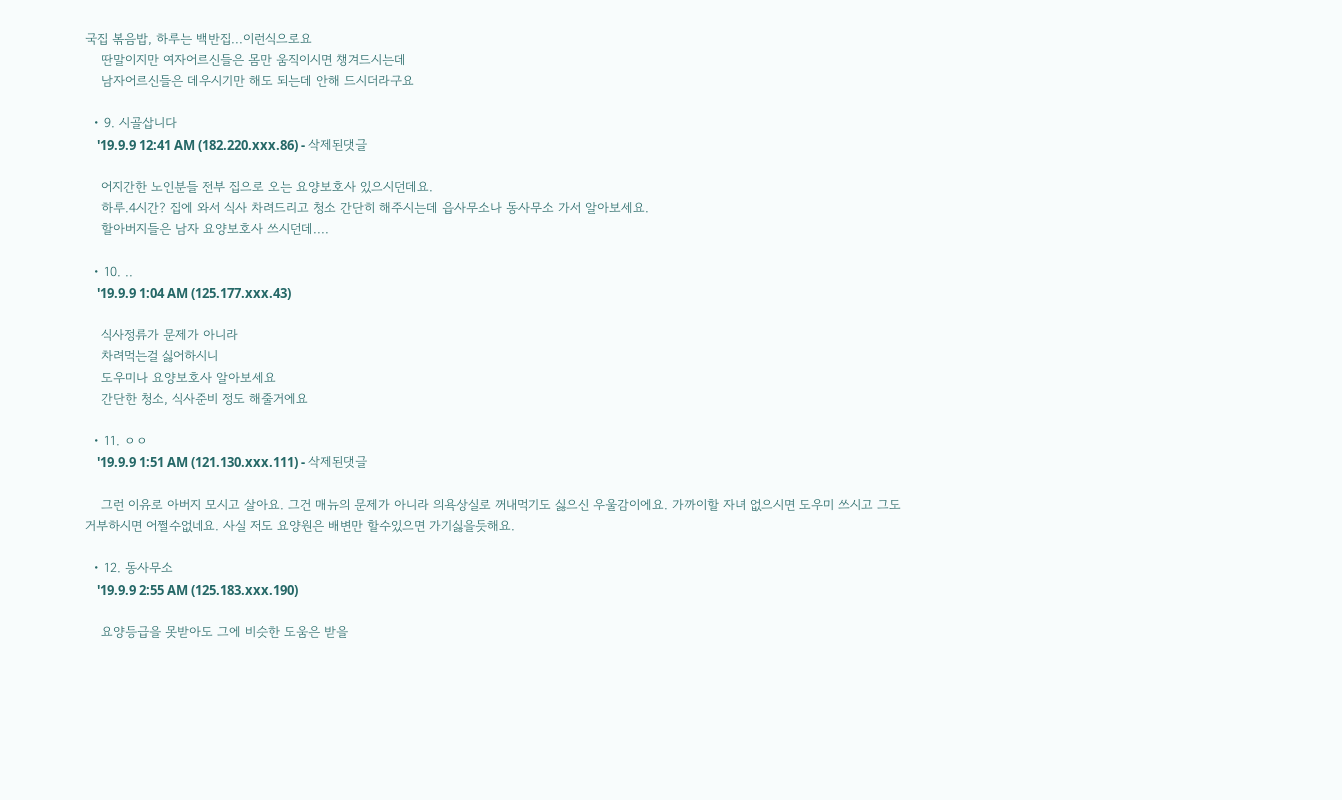국집 볶음밥, 하루는 백반집...이런식으로요
    딴말이지만 여자어르신들은 몸만 움직이시면 챙겨드시는데
    남자어르신들은 데우시기만 해도 되는데 안해 드시더라구요

  • 9. 시골삽니다
    '19.9.9 12:41 AM (182.220.xxx.86) - 삭제된댓글

    어지간한 노인분들 전부 집으로 오는 요양보호사 있으시던데요.
    하루.4시간? 집에 와서 식사 차려드리고 청소 간단히 해주시는데 읍사무소나 동사무소 가서 알아보세요.
    할아버지들은 남자 요양보호사 쓰시던데....

  • 10. ..
    '19.9.9 1:04 AM (125.177.xxx.43)

    식사정류가 문제가 아니라
    차려먹는걸 싫어하시니
    도우미나 요양보호사 알아보세요
    간단한 청소, 식사준비 정도 해줄거에요

  • 11. ㅇㅇ
    '19.9.9 1:51 AM (121.130.xxx.111) - 삭제된댓글

    그런 이유로 아버지 모시고 살아요. 그건 매뉴의 문제가 아니라 의욕상실로 꺼내먹기도 싫으신 우울감이에요. 가까이할 자녀 없으시면 도우미 쓰시고 그도 거부하시면 어쩔수없네요. 사실 저도 요양원은 배변만 할수있으면 가기싫을듯해요.

  • 12. 동사무소
    '19.9.9 2:55 AM (125.183.xxx.190)

    요양등급을 못받아도 그에 비슷한 도움은 받을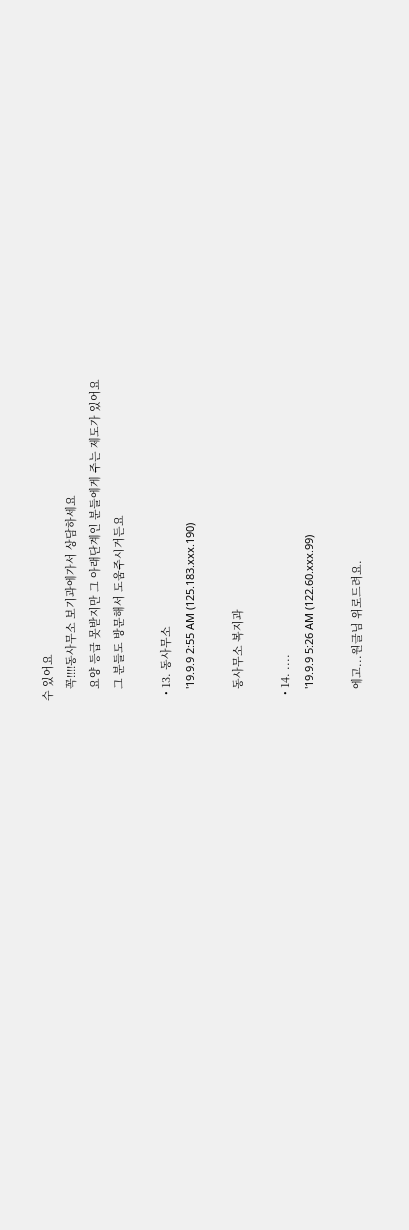수 있어요
    꼭!!!!동사무소 보기과에가서 상담하세요
    요양 등급 못받지만 그 아래단계인 분들에게 주는 제도가 있어요
    그 분들도 방문해서 도움주시거든요

  • 13. 동사무소
    '19.9.9 2:55 AM (125.183.xxx.190)

    동사무소 복지과

  • 14. ....
    '19.9.9 5:26 AM (122.60.xxx.99)

    에고...원글님 위로드려요.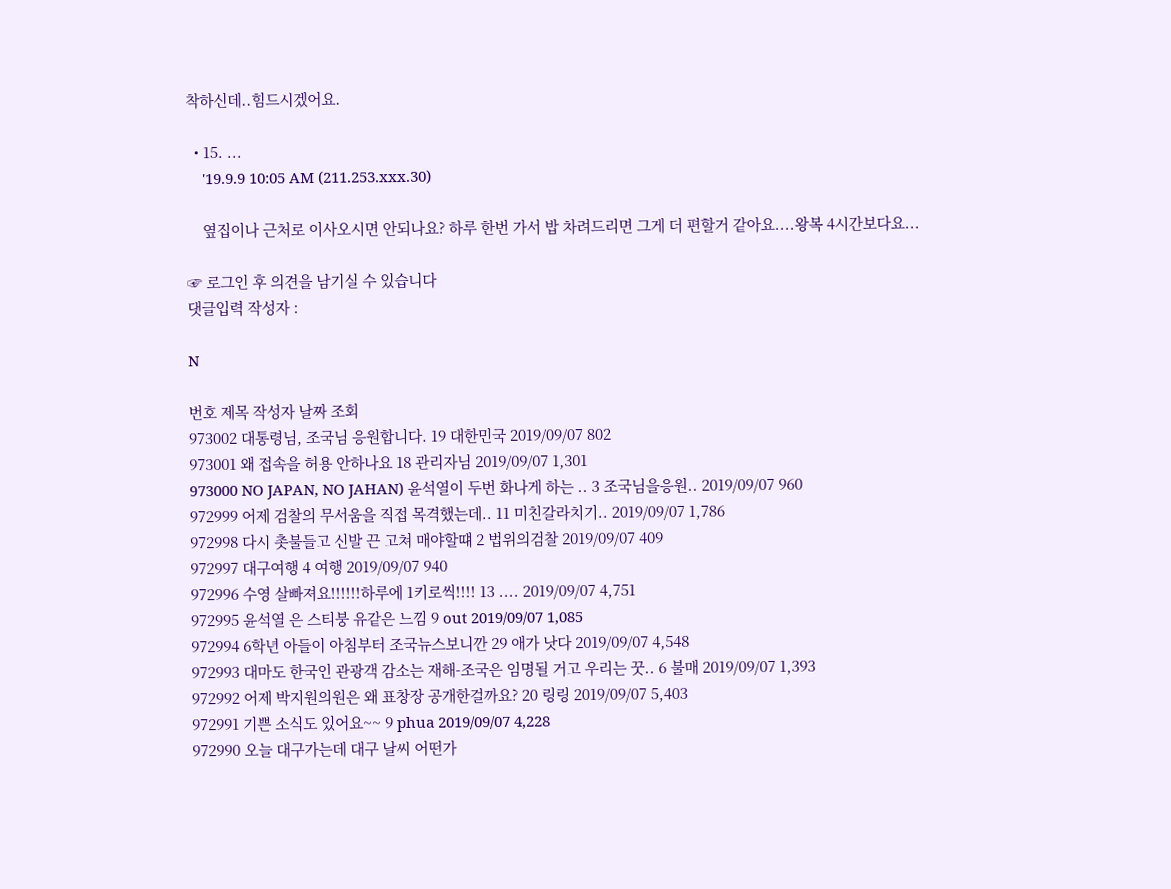착하신데..힘드시겠어요.

  • 15. ...
    '19.9.9 10:05 AM (211.253.xxx.30)

    옆집이나 근처로 이사오시면 안되나요? 하루 한번 가서 밥 차려드리면 그게 더 편할거 같아요....왕복 4시간보다요...

☞ 로그인 후 의견을 남기실 수 있습니다
댓글입력 작성자 :

N

번호 제목 작성자 날짜 조회
973002 대통령님, 조국님 응원합니다. 19 대한민국 2019/09/07 802
973001 왜 접속을 허용 안하나요 18 관리자님 2019/09/07 1,301
973000 NO JAPAN, NO JAHAN) 윤석열이 두번 화나게 하는 .. 3 조국님을응원.. 2019/09/07 960
972999 어제 검찰의 무서움을 직접 목격했는데.. 11 미친갈라치기.. 2019/09/07 1,786
972998 다시 촛불들고 신발 끈 고쳐 매야할떄 2 법위의검찰 2019/09/07 409
972997 대구여행 4 여행 2019/09/07 940
972996 수영 살빠져요!!!!!!하루에 1키로씩!!!! 13 .... 2019/09/07 4,751
972995 윤석열 은 스티붕 유같은 느낌 9 out 2019/09/07 1,085
972994 6학년 아들이 아침부터 조국뉴스보니깐 29 애가 낫다 2019/09/07 4,548
972993 대마도 한국인 관광객 감소는 재해-조국은 임명될 거고 우리는 꿋.. 6 불매 2019/09/07 1,393
972992 어제 박지원의원은 왜 표창장 공개한걸까요? 20 링링 2019/09/07 5,403
972991 기쁜 소식도 있어요~~ 9 phua 2019/09/07 4,228
972990 오늘 대구가는데 대구 날씨 어떤가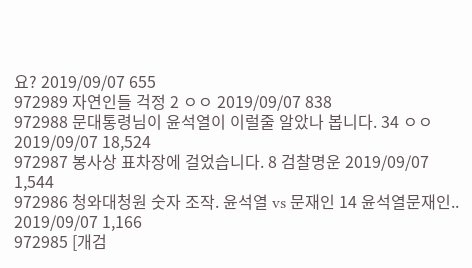요? 2019/09/07 655
972989 자연인들 걱정 2 ㅇㅇ 2019/09/07 838
972988 문대통령님이 윤석열이 이럴줄 알았나 봅니다. 34 ㅇㅇ 2019/09/07 18,524
972987 봉사상 표차장에 걸었습니다. 8 검찰명운 2019/09/07 1,544
972986 청와대청원 숫자 조작. 윤석열 vs 문재인 14 윤석열문재인.. 2019/09/07 1,166
972985 [개검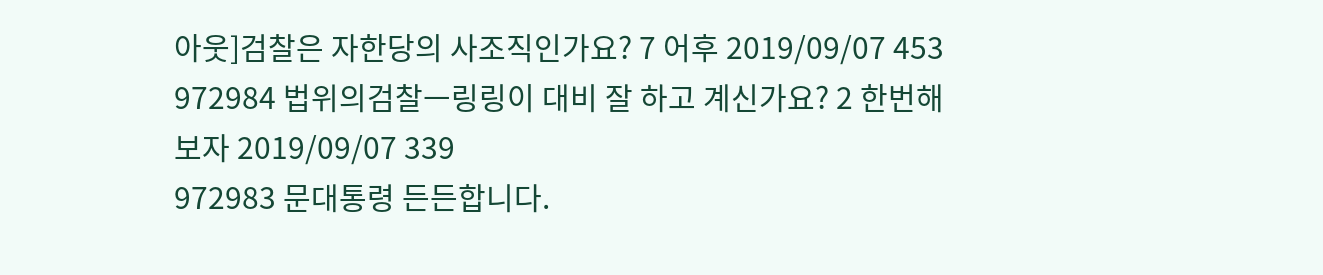아웃]검찰은 자한당의 사조직인가요? 7 어후 2019/09/07 453
972984 법위의검찰ㅡ링링이 대비 잘 하고 계신가요? 2 한번해보자 2019/09/07 339
972983 문대통령 든든합니다.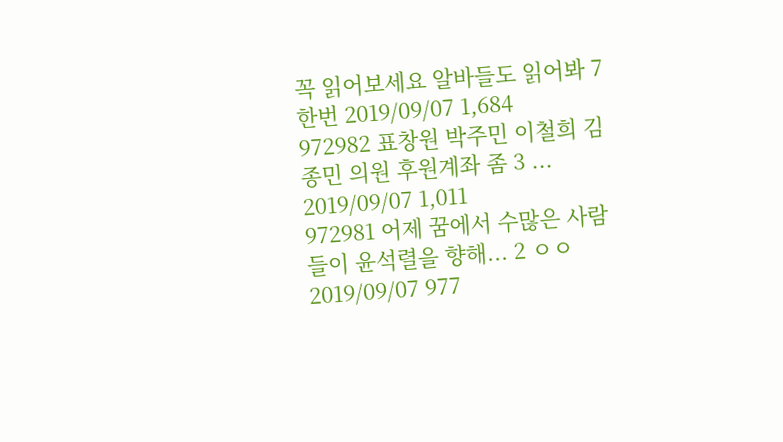꼭 읽어보세요 알바들도 읽어봐 7 한번 2019/09/07 1,684
972982 표창원 박주민 이철희 김종민 의원 후원계좌 좀 3 ... 2019/09/07 1,011
972981 어제 꿈에서 수많은 사람들이 윤석렬을 향해... 2 ㅇㅇ 2019/09/07 977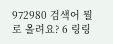972980 검색어 뭘로 올려요? 6 링링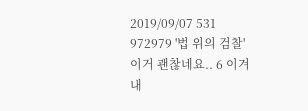2019/09/07 531
972979 '법 위의 검찰' 이거 괜찮네요.. 6 이겨내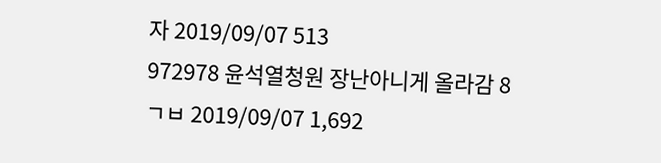자 2019/09/07 513
972978 윤석열청원 장난아니게 올라감 8 ㄱㅂ 2019/09/07 1,692